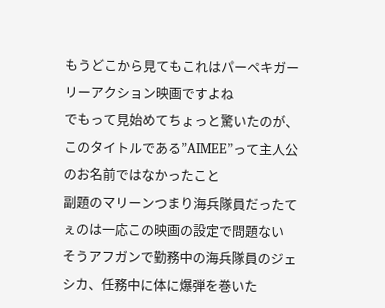もうどこから見てもこれはパーペキガーリーアクション映画ですよね
でもって見始めてちょっと驚いたのが、このタイトルである”AIMEE”って主人公のお名前ではなかったこと
副題のマリーンつまり海兵隊員だったてぇのは一応この映画の設定で問題ない
そうアフガンで勤務中の海兵隊員のジェシカ、任務中に体に爆弾を巻いた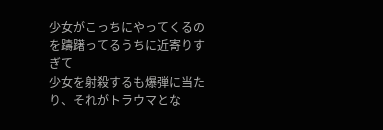少女がこっちにやってくるのを躊躇ってるうちに近寄りすぎて
少女を射殺するも爆弾に当たり、それがトラウマとな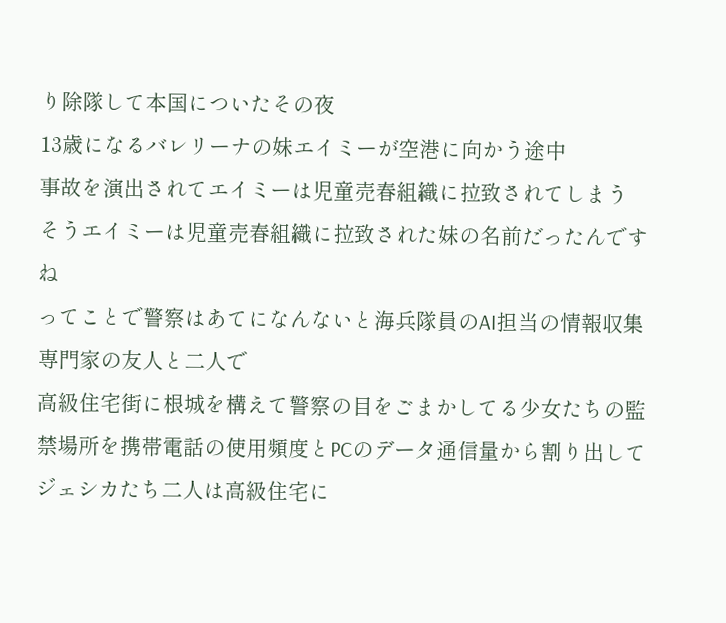り除隊して本国についたその夜
13歳になるバレリーナの妹エイミーが空港に向かう途中
事故を演出されてエイミーは児童売春組織に拉致されてしまう
そうエイミーは児童売春組織に拉致された妹の名前だったんですね
ってことで警察はあてになんないと海兵隊員のAI担当の情報収集専門家の友人と二人で
高級住宅街に根城を構えて警察の目をごまかしてる少女たちの監禁場所を携帯電話の使用頻度とPCのデータ通信量から割り出してジェシカたち二人は高級住宅に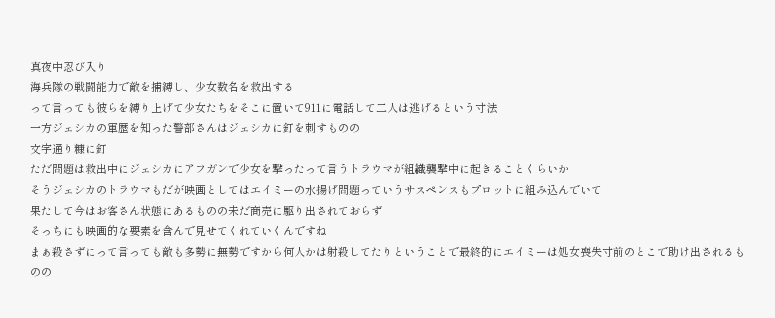真夜中忍び入り
海兵隊の戦闘能力で敵を捕縛し、少女数名を救出する
って言っても彼らを縛り上げて少女たちをそこに置いて911に電話して二人は逃げるという寸法
一方ジェシカの軍歴を知った警部さんはジェシカに釘を刺すものの
文字通り糠に釘
ただ問題は救出中にジェシカにアフガンで少女を撃ったって言うトラウマが組織襲撃中に起きることくらいか
そうジェシカのトラウマもだが映画としてはエイミーの水揚げ問題っていうサスペンスもプロットに組み込んでいて
果たして今はお客さん状態にあるものの未だ商売に駆り出されておらず
そっちにも映画的な要素を含んで見せてくれていくんですね
まぁ殺さずにって言っても敵も多勢に無勢ですから何人かは射殺してたりということで最終的にエイミーは処女喪失寸前のとこで助け出されるものの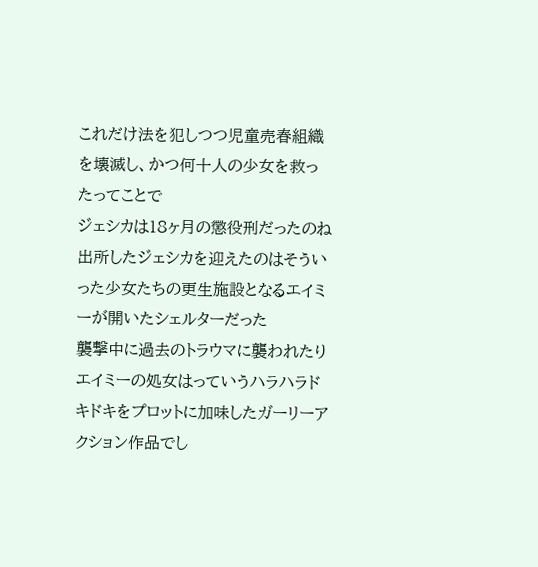これだけ法を犯しつつ児童売春組織を壊滅し、かつ何十人の少女を救ったってことで
ジェシカは18ヶ月の懲役刑だったのね
出所したジェシカを迎えたのはそういった少女たちの更生施設となるエイミーが開いたシェルターだった
襲撃中に過去のトラウマに襲われたり
エイミーの処女はっていうハラハラドキドキをプロットに加味したガーリーアクション作品でし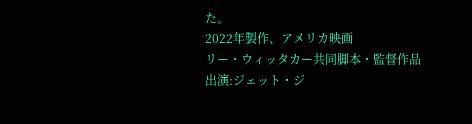た。
2022年製作、アメリカ映画
リー・ウィッタカー共同脚本・監督作品
出演:ジェット・ジ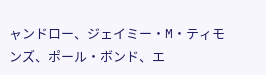ャンドロー、ジェイミー・M・ティモンズ、ポール・ボンド、エ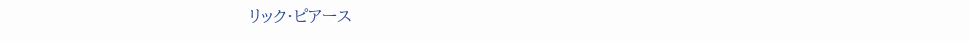リック・ピアース